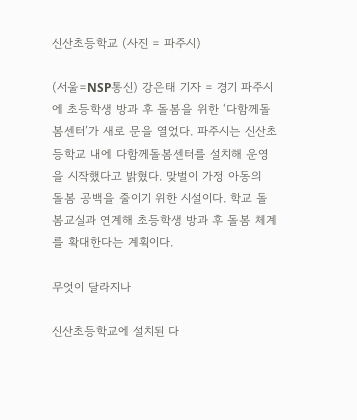신산초등학교 (사진 = 파주시)

(서울=NSP통신) 강은태 기자 = 경기 파주시에 초등학생 방과 후 돌봄을 위한 ‘다함께돌봄센터’가 새로 문을 열었다. 파주시는 신산초등학교 내에 다함께돌봄센터를 설치해 운영을 시작했다고 밝혔다. 맞벌이 가정 아동의 돌봄 공백을 줄이기 위한 시설이다. 학교 돌봄교실과 연계해 초등학생 방과 후 돌봄 체계를 확대한다는 계획이다.

무엇이 달라지나

신산초등학교에 설치된 다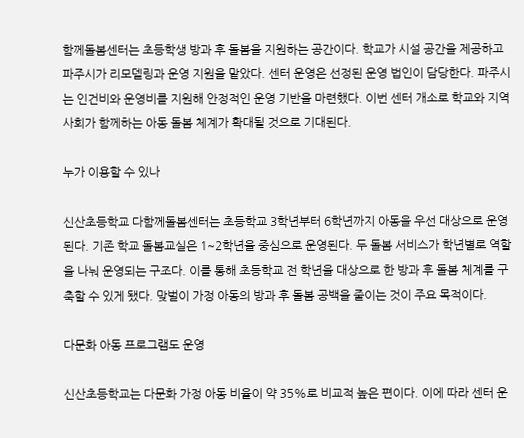함께돌봄센터는 초등학생 방과 후 돌봄을 지원하는 공간이다. 학교가 시설 공간을 제공하고 파주시가 리모델링과 운영 지원을 맡았다. 센터 운영은 선정된 운영 법인이 담당한다. 파주시는 인건비와 운영비를 지원해 안정적인 운영 기반을 마련했다. 이번 센터 개소로 학교와 지역사회가 함께하는 아동 돌봄 체계가 확대될 것으로 기대된다.

누가 이용할 수 있나

신산초등학교 다함께돌봄센터는 초등학교 3학년부터 6학년까지 아동을 우선 대상으로 운영된다. 기존 학교 돌봄교실은 1~2학년을 중심으로 운영된다. 두 돌봄 서비스가 학년별로 역할을 나눠 운영되는 구조다. 이를 통해 초등학교 전 학년을 대상으로 한 방과 후 돌봄 체계를 구축할 수 있게 됐다. 맞벌이 가정 아동의 방과 후 돌봄 공백을 줄이는 것이 주요 목적이다.

다문화 아동 프로그램도 운영

신산초등학교는 다문화 가정 아동 비율이 약 35%로 비교적 높은 편이다. 이에 따라 센터 운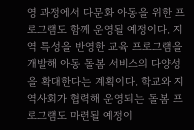영 과정에서 다문화 아동을 위한 프로그램도 함께 운영될 예정이다. 지역 특성을 반영한 교육 프로그램을 개발해 아동 돌봄 서비스의 다양성을 확대한다는 계획이다. 학교와 지역사회가 협력해 운영되는 돌봄 프로그램도 마련될 예정이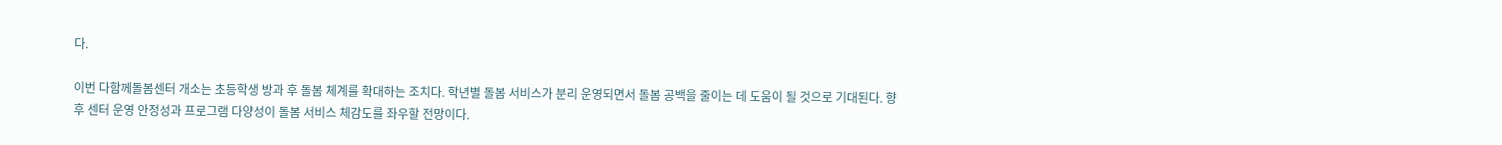다.

이번 다함께돌봄센터 개소는 초등학생 방과 후 돌봄 체계를 확대하는 조치다. 학년별 돌봄 서비스가 분리 운영되면서 돌봄 공백을 줄이는 데 도움이 될 것으로 기대된다. 향후 센터 운영 안정성과 프로그램 다양성이 돌봄 서비스 체감도를 좌우할 전망이다.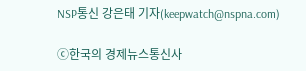NSP통신 강은태 기자(keepwatch@nspna.com)

ⓒ한국의 경제뉴스통신사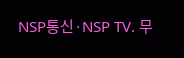NSP통신·NSP TV. 무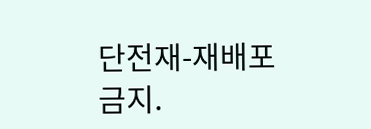단전재-재배포 금지.